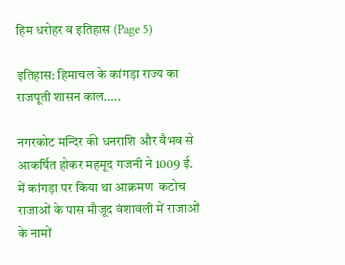हिम धरोहर व इतिहास (Page 5)

इतिहास: हिमाचल के कांगड़ा राज्य का राजपूती शासन काल…..

नगरकोट मन्दिर की धनराशि और वैभव से आकर्षित होकर महमूद गजनी ने 1009 ई. में कांगड़ा पर किया था आक्रमण  कटोच राजाओं के पास मौजूद वंशावली में राजाओं के नामों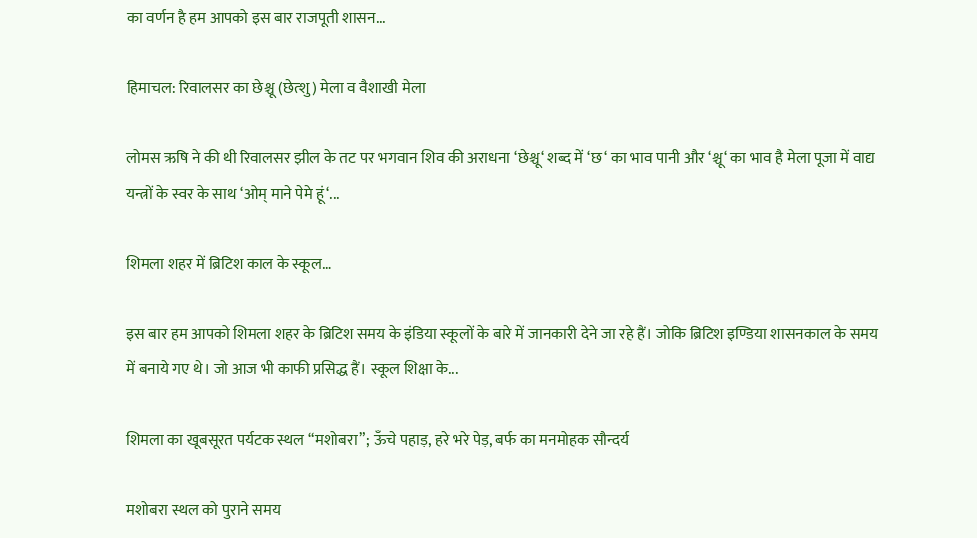का वर्णन है हम आपको इस बार राजपूती शासन...

हिमाचल: रिवालसर का छेश्चू (छेत्शु) मेला व वैशाखी मेला

लोमस ऋषि ने की थी रिवालसर झील के तट पर भगवान शिव की अराधना ‘छेश्चू‘ शब्द में ‘छ‘ का भाव पानी और ‘श्चू‘ का भाव है मेला पूजा में वाद्य यन्त्रों के स्वर के साथ ‘ओम् माने पेमे हूं‘...

शिमला शहर में ब्रिटिश काल के स्कूल…

इस बार हम आपको शिमला शहर के ब्रिटिश समय के इंडिया स्कूलों के बारे में जानकारी देने जा रहे हैं। जोकि ब्रिटिश इण्डिया शासनकाल के समय में बनाये गए थे। जो आज भी काफी प्रसिद्ध हैं। स्कूल शिक्षा के...

शिमला का खूबसूरत पर्यटक स्थल “मशोबरा”; ऊँचे पहाड़, हरे भरे पेड़, बर्फ का मनमोहक सौन्दर्य

मशोबरा स्थल को पुराने समय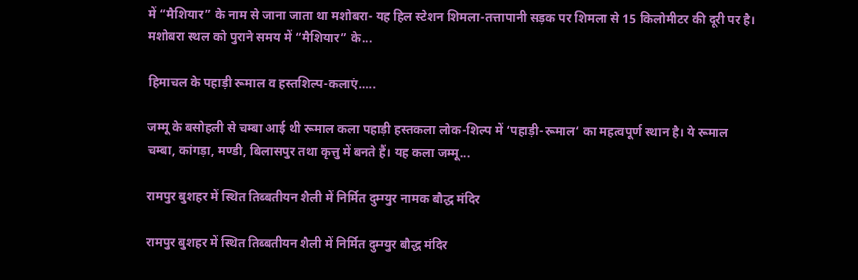में “मैशियार” के नाम से जाना जाता था मशोबरा- यह हिल स्टेशन शिमला-तत्तापानी सड़क पर शिमला से 15 किलोमीटर की दूरी पर है। मशोबरा स्थल को पुराने समय में “मैशियार” के...

हिमाचल के पहाड़ी रूमाल व हस्तशिल्प-कलाएं…..

जम्मू के बसोहली से चम्बा आई थी रूमाल कला पहाड़ी हस्तकला लोक-शिल्प में ‘पहाड़ी-रूमाल‘ का महत्वपूर्ण स्थान है। ये रूमाल चम्बा, कांगड़ा, मण्डी, बिलासपुर तथा कृत्तु में बनते हैं। यह कला जम्मू...

रामपुर बुशहर में स्थित तिब्बतीयन शैली में निर्मित दुम्ग्युर नामक बौद्ध मंदिर

रामपुर बुशहर में स्थित तिब्बतीयन शैली में निर्मित दुम्ग्युर बौद्ध मंदिर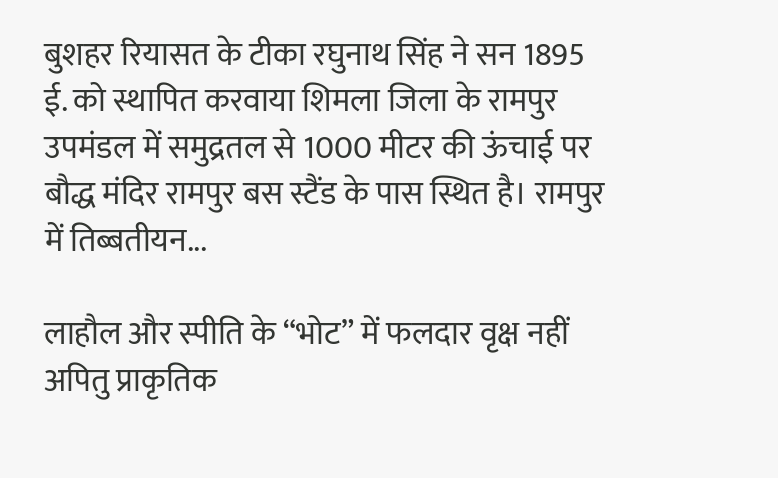बुशहर रियासत के टीका रघुनाथ सिंह ने सन 1895 ई. को स्थापित करवाया शिमला जिला के रामपुर उपमंडल में समुद्रतल से 1000 मीटर की ऊंचाई पर बौद्ध मंदिर रामपुर बस स्टैंड के पास स्थित है। रामपुर में तिब्बतीयन...

लाहौल और स्पीति के “भोट” में फलदार वृक्ष नहीं अपितु प्राकृतिक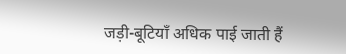जड़ी-बूटियाँ अधिक पाई जाती हैं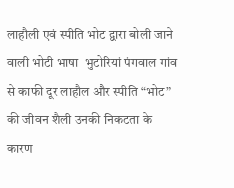लाहौली एवं स्पीति भोट द्वारा बोली जाने वाली भोटी भाषा  भुटोरियां पंगवाल गांव से काफी दूर लाहौल और स्पीति “भोट” की जीवन शैली उनकी निकटता के कारण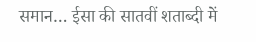समान… ईसा की सातवीं शताब्दी में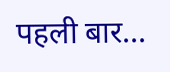पहली बार...